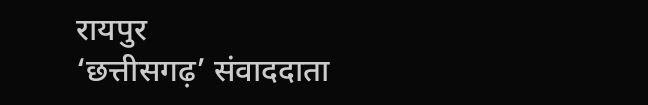रायपुर
‘छत्तीसगढ़’ संवाददाता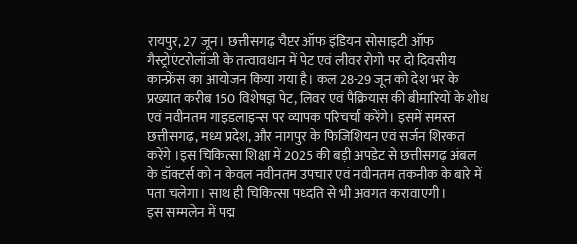रायपुर, 27 जून। छत्तीसगढ़ चैप्टर ऑफ इंडियन सोसाइटी ऑफ गैस्ट्रोएंटरोलॉजी के तत्वावधान में पेट एवं लीवर रोगो पर दो दिवसीय कान्फ्रेंस का आयोजन किया गया है। कल 28-29 जून को देश भर के प्रख्यात करीब 150 विशेषज्ञ पेट, लिवर एवं पैक्रियास की बीमारियों के शोध एवं नवीनतम गाइडलाइन्स पर व्यापक परिचर्चा करेंगे। इसमें समस्त छत्तीसगढ़, मध्य प्रदेश, और नागपुर के फिजिशियन एवं सर्जन शिरकत करेंगे ।इस चिकित्सा शिक्षा में 2025 की बड़ी अपडेट से छत्तीसगढ़ अंबल के डॉक्टर्स को न केवल नवीनतम उपचार एवं नवीनतम तकनीक के बारे में पता चलेगा। साथ ही चिकित्सा पध्दति से भी अवगत करावाएगी।
इस सम्मलेन में पद्म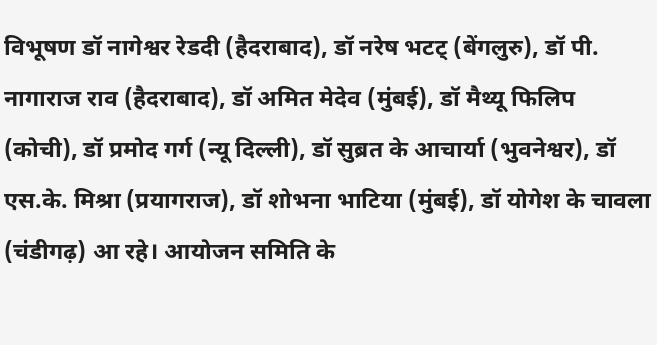विभूषण डॉ नागेश्वर रेडदी (हैदराबाद), डॉ नरेष भटट् (बेंगलुरु), डॉ पी. नागाराज राव (हैदराबाद), डॉ अमित मेदेव (मुंबई), डॉ मैथ्यू फिलिप (कोची), डॉ प्रमोद गर्ग (न्यू दिल्ली), डॉ सुब्रत के आचार्या (भुवनेश्वर), डॉ एस.के. मिश्रा (प्रयागराज), डॉ शोभना भाटिया (मुंबई), डॉ योगेश के चावला (चंडीगढ़) आ रहे। आयोजन समिति के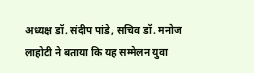अध्यक्ष डॉ. संदीप पांडे, सचिव डॉ. मनोज लाहोटी ने बताया कि यह सम्मेलन युवा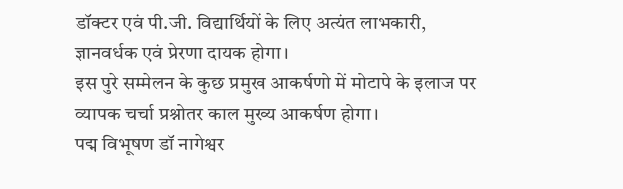डॉक्टर एवं पी.जी. विद्यार्थियों के लिए अत्यंत लाभकारी, ज्ञानवर्धक एवं प्रेरणा दायक होगा।
इस पुरे सम्मेलन के कुछ प्रमुख आकर्षणो में मोटापे के इलाज पर व्यापक चर्चा प्रश्नोतर काल मुख्य आकर्षण होगा।
पद्म विभूषण डॉ नागेश्वर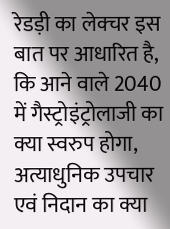रेडड़ी का लेक्चर इस बात पर आधारित है, कि आने वाले 2040 में गैस्ट्रोइंट्रोलाजी का क्या स्वरुप होगा, अत्याधुनिक उपचार एवं निदान का क्या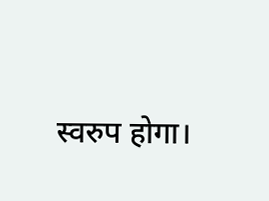स्वरुप होगा।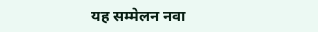यह सम्मेलन नवा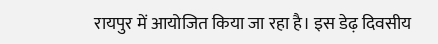रायपुर में आयोजित किया जा रहा है। इस डेढ़ दिवसीय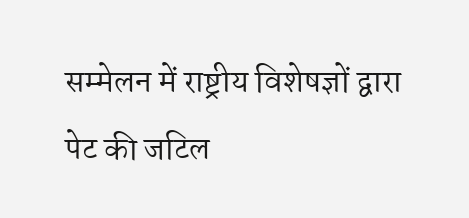सम्मेलन में राष्ट्रीय विशेषज्ञों द्वारा पेट की जटिल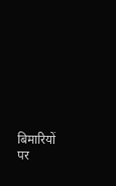बिमारियों पर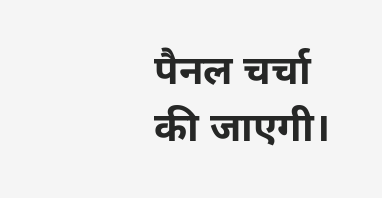पैनल चर्चा की जाएगी।